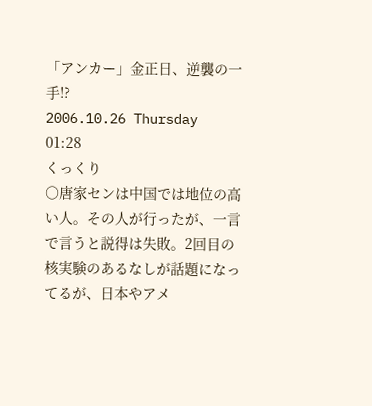「アンカー」金正日、逆襲の一手!?
2006.10.26 Thursday 01:28
くっくり
○唐家センは中国では地位の高い人。その人が行ったが、一言で言うと説得は失敗。2回目の核実験のあるなしが話題になってるが、日本やアメ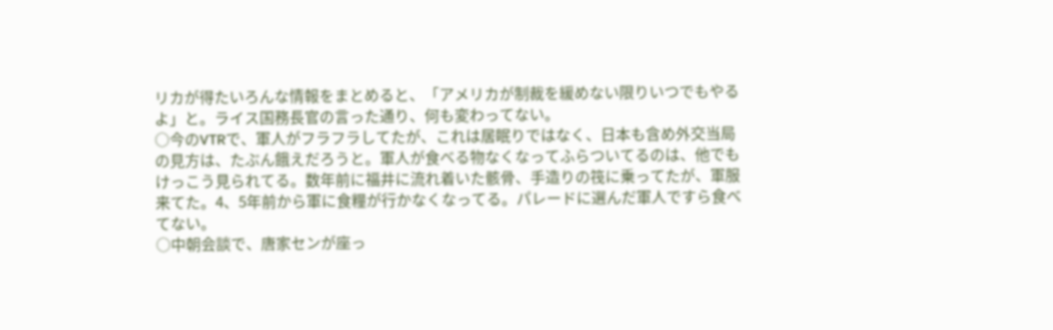リカが得たいろんな情報をまとめると、「アメリカが制裁を緩めない限りいつでもやるよ」と。ライス国務長官の言った通り、何も変わってない。
○今のVTRで、軍人がフラフラしてたが、これは居眠りではなく、日本も含め外交当局の見方は、たぶん餓えだろうと。軍人が食べる物なくなってふらついてるのは、他でもけっこう見られてる。数年前に福井に流れ着いた骸骨、手造りの筏に乗ってたが、軍服来てた。4、5年前から軍に食糧が行かなくなってる。パレードに選んだ軍人ですら食べてない。
○中朝会談で、唐家センが座っ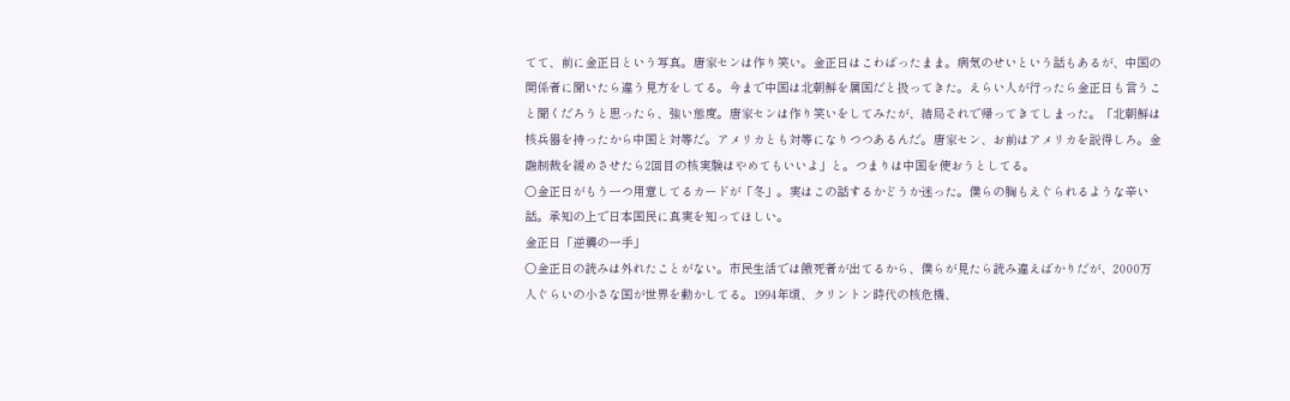てて、前に金正日という写真。唐家センは作り笑い。金正日はこわばったまま。病気のせいという話もあるが、中国の関係者に聞いたら違う見方をしてる。今まで中国は北朝鮮を属国だと扱ってきた。えらい人が行ったら金正日も言うこと聞くだろうと思ったら、強い態度。唐家センは作り笑いをしてみたが、結局それで帰ってきてしまった。「北朝鮮は核兵器を持ったから中国と対等だ。アメリカとも対等になりつつあるんだ。唐家セン、お前はアメリカを説得しろ。金融制裁を緩めさせたら2回目の核実験はやめてもいいよ」と。つまりは中国を使おうとしてる。
○金正日がもう一つ用意してるカードが「冬」。実はこの話するかどうか迷った。僕らの胸もえぐられるような辛い話。承知の上で日本国民に真実を知ってほしい。
金正日「逆襲の一手」
○金正日の読みは外れたことがない。市民生活では餓死者が出てるから、僕らが見たら読み違えばかりだが、2000万人ぐらいの小さな国が世界を動かしてる。1994年頃、クリントン時代の核危機、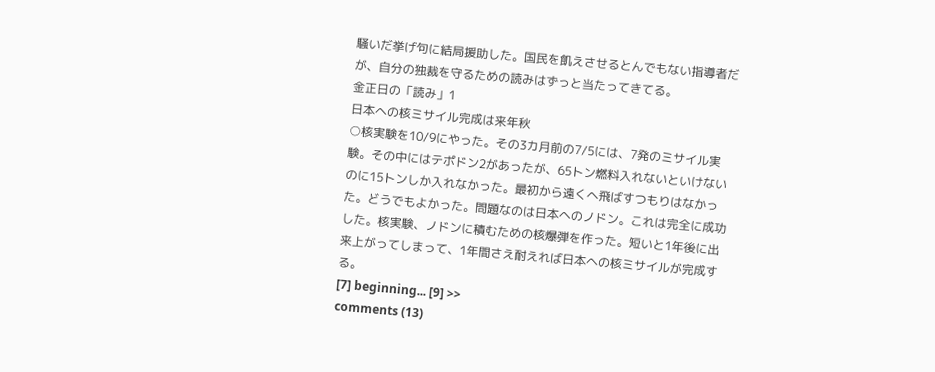騒いだ挙げ句に結局援助した。国民を飢えさせるとんでもない指導者だが、自分の独裁を守るための読みはずっと当たってきてる。
金正日の「読み」1
日本への核ミサイル完成は来年秋
○核実験を10/9にやった。その3カ月前の7/5には、7発のミサイル実験。その中にはテポドン2があったが、65トン燃料入れないといけないのに15トンしか入れなかった。最初から遠くへ飛ばすつもりはなかった。どうでもよかった。問題なのは日本へのノドン。これは完全に成功した。核実験、ノドンに積むための核爆弾を作った。短いと1年後に出来上がってしまって、1年間さえ耐えれば日本への核ミサイルが完成する。
[7] beginning... [9] >>
comments (13)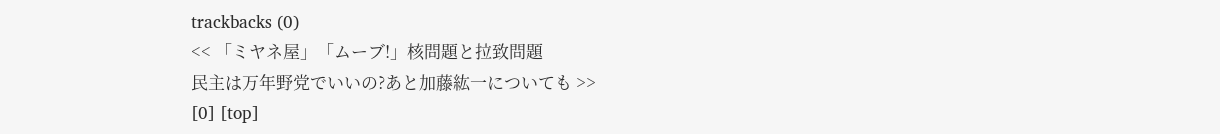trackbacks (0)
<< 「ミヤネ屋」「ムーブ!」核問題と拉致問題
民主は万年野党でいいの?あと加藤紘一についても >>
[0] [top]